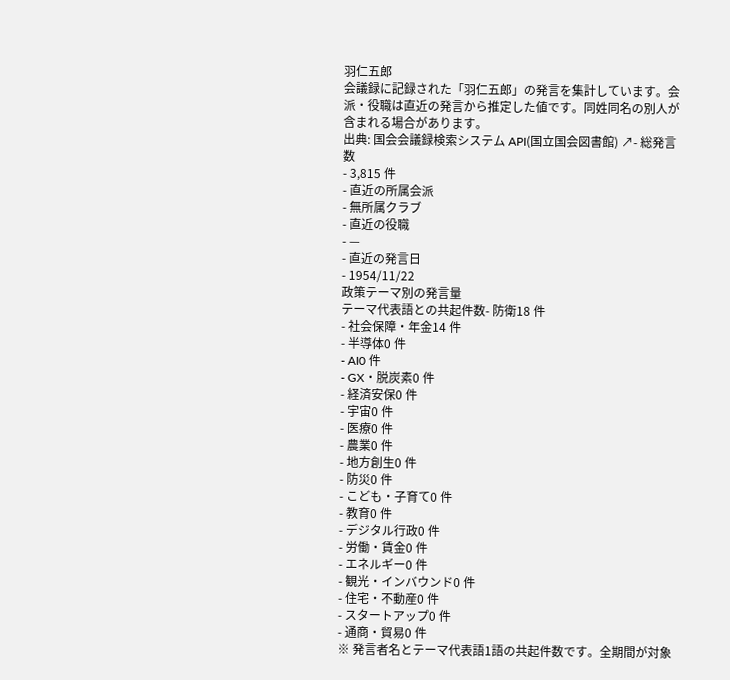羽仁五郎
会議録に記録された「羽仁五郎」の発言を集計しています。会派・役職は直近の発言から推定した値です。同姓同名の別人が含まれる場合があります。
出典: 国会会議録検索システム API(国立国会図書館) ↗- 総発言数
- 3,815 件
- 直近の所属会派
- 無所属クラブ
- 直近の役職
- —
- 直近の発言日
- 1954/11/22
政策テーマ別の発言量
テーマ代表語との共起件数- 防衛18 件
- 社会保障・年金14 件
- 半導体0 件
- AI0 件
- GX・脱炭素0 件
- 経済安保0 件
- 宇宙0 件
- 医療0 件
- 農業0 件
- 地方創生0 件
- 防災0 件
- こども・子育て0 件
- 教育0 件
- デジタル行政0 件
- 労働・賃金0 件
- エネルギー0 件
- 観光・インバウンド0 件
- 住宅・不動産0 件
- スタートアップ0 件
- 通商・貿易0 件
※ 発言者名とテーマ代表語1語の共起件数です。全期間が対象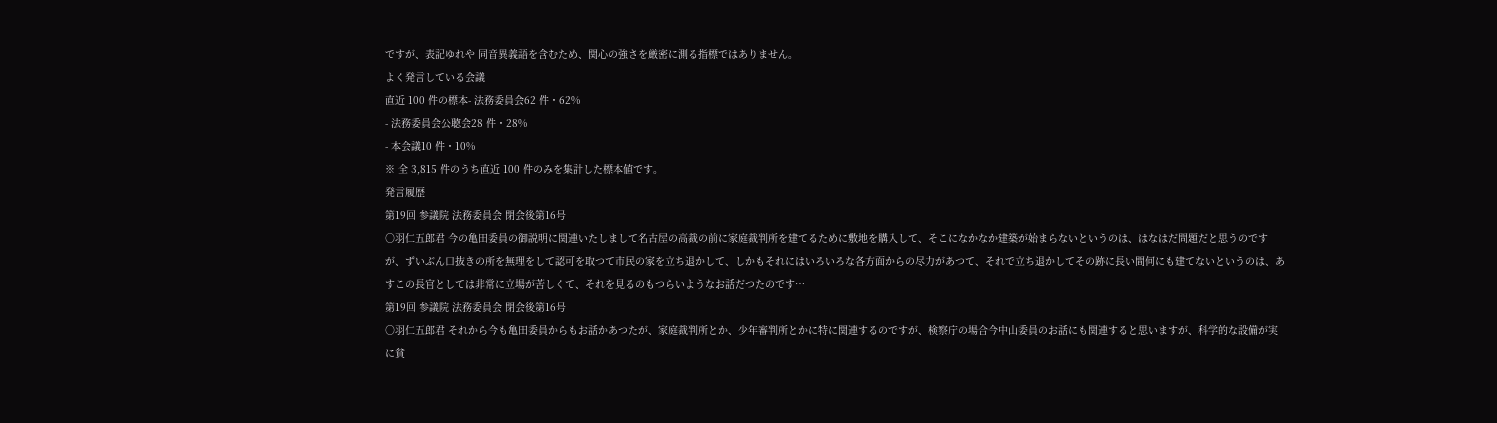ですが、表記ゆれや 同音異義語を含むため、関心の強さを厳密に測る指標ではありません。
よく発言している会議
直近 100 件の標本- 法務委員会62 件・62%
- 法務委員会公聴会28 件・28%
- 本会議10 件・10%
※ 全 3,815 件のうち直近 100 件のみを集計した標本値です。
発言履歴
第19回 参議院 法務委員会 閉会後第16号
○羽仁五郎君 今の亀田委員の御説明に関連いたしまして名古屋の高裁の前に家庭裁判所を建てるために敷地を購入して、そこになかなか建築が始まらないというのは、はなはだ問題だと思うのですが、ずいぶん口抜きの所を無理をして認可を取つて市民の家を立ち退かして、しかもそれにはいろいろな各方面からの尽力があつて、それで立ち退かしてその跡に長い間何にも建てないというのは、あすこの長官としては非常に立場が苦しくて、それを見るのもつらいようなお話だつたのです…
第19回 参議院 法務委員会 閉会後第16号
○羽仁五郎君 それから今も亀田委員からもお話かあつたが、家庭裁判所とか、少年審判所とかに特に関連するのですが、検察庁の場合今中山委員のお話にも関連すると思いますが、科学的な設備が実に貧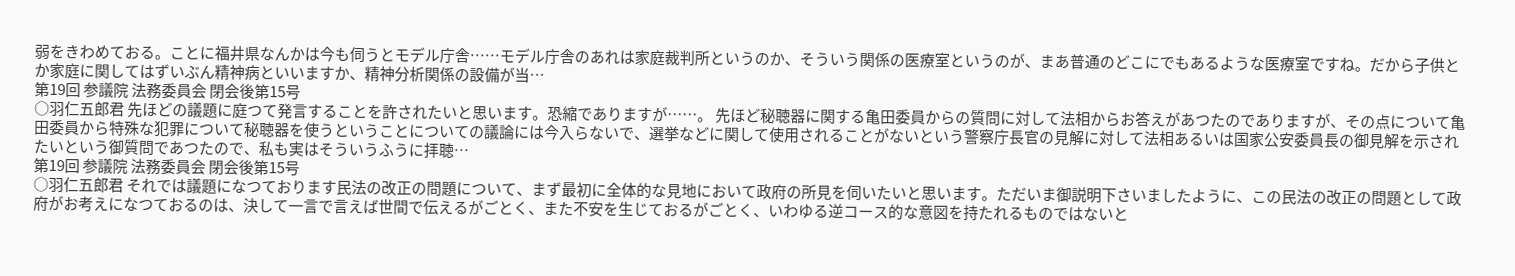弱をきわめておる。ことに福井県なんかは今も伺うとモデル庁舎……モデル庁舎のあれは家庭裁判所というのか、そういう関係の医療室というのが、まあ普通のどこにでもあるような医療室ですね。だから子供とか家庭に関してはずいぶん精神病といいますか、精神分析関係の設備が当…
第19回 参議院 法務委員会 閉会後第15号
○羽仁五郎君 先ほどの議題に庭つて発言することを許されたいと思います。恐縮でありますが……。 先ほど秘聴器に関する亀田委員からの質問に対して法相からお答えがあつたのでありますが、その点について亀田委員から特殊な犯罪について秘聴器を使うということについての議論には今入らないで、選挙などに関して使用されることがないという警察庁長官の見解に対して法相あるいは国家公安委員長の御見解を示されたいという御質問であつたので、私も実はそういうふうに拝聴…
第19回 参議院 法務委員会 閉会後第15号
○羽仁五郎君 それでは議題になつております民法の改正の問題について、まず最初に全体的な見地において政府の所見を伺いたいと思います。ただいま御説明下さいましたように、この民法の改正の問題として政府がお考えになつておるのは、決して一言で言えば世間で伝えるがごとく、また不安を生じておるがごとく、いわゆる逆コース的な意図を持たれるものではないと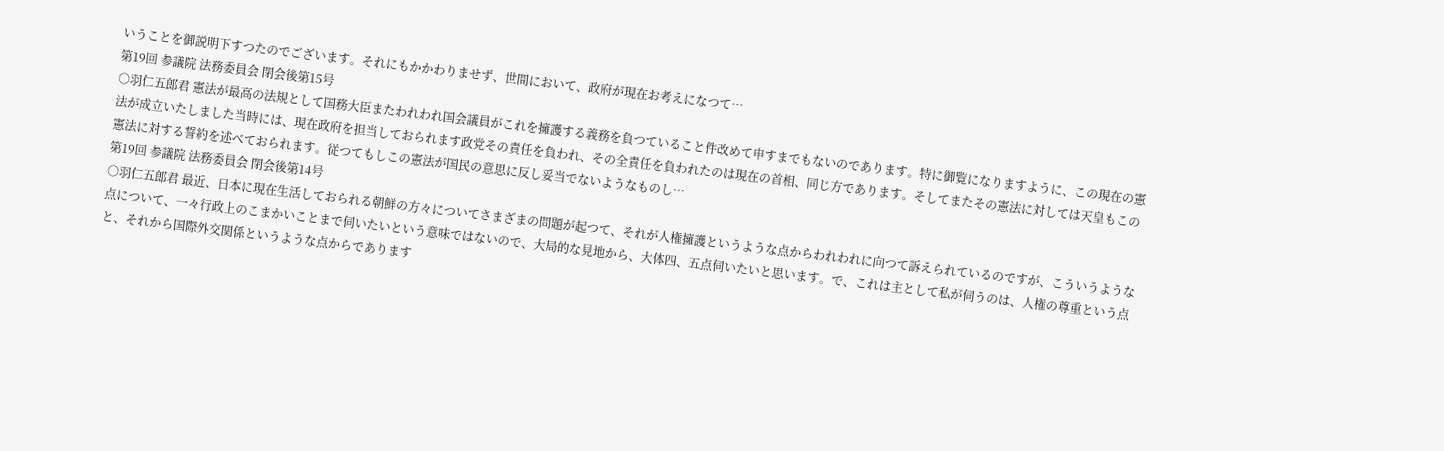いうことを御説明下すつたのでございます。それにもかかわりませず、世間において、政府が現在お考えになつて…
第19回 参議院 法務委員会 閉会後第15号
○羽仁五郎君 憲法が最高の法規として国務大臣またわれわれ国会議員がこれを擁護する義務を負つていること件改めて申すまでもないのであります。特に御覧になりますように、この現在の憲法が成立いたしました当時には、現在政府を担当しておられます政党その責任を負われ、その全責任を負われたのは現在の首相、同じ方であります。そしてまたその憲法に対しては天皇もこの憲法に対する誓約を述べておられます。従つてもしこの憲法が国民の意思に反し妥当でないようなものし…
第19回 参議院 法務委員会 閉会後第14号
○羽仁五郎君 最近、日本に現在生活しておられる朝鮮の方々についてさまざまの問題が起つて、それが人権擁護というような点からわれわれに向つて訴えられているのですが、こういうような点について、一々行政上のこまかいことまで伺いたいという意味ではないので、大局的な見地から、大体四、五点伺いたいと思います。で、これは主として私が伺うのは、人権の尊重という点と、それから国際外交関係というような点からであります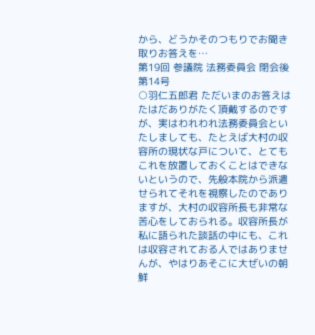から、どうかそのつもりでお聞き取りお答えを…
第19回 参議院 法務委員会 閉会後第14号
○羽仁五郎君 ただいまのお答えはたはだありがたく頂戴するのですが、実はわれわれ法務委員会といたしましても、たとえば大村の収容所の現状な戸について、とてもこれを放置しておくことはできないというので、先般本院から派遣せられてそれを視察したのでありますが、大村の収容所長も非常な苦心をしておられる。収容所長が私に語られた談話の中にも、これは収容されておる人ではありませんが、やはりあそこに大ぜいの朝鮮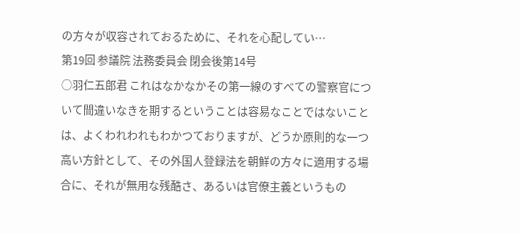の方々が収容されておるために、それを心配してい…
第19回 参議院 法務委員会 閉会後第14号
○羽仁五郎君 これはなかなかその第一線のすべての警察官について間違いなきを期するということは容易なことではないことは、よくわれわれもわかつておりますが、どうか原則的な一つ高い方針として、その外国人登録法を朝鮮の方々に適用する場合に、それが無用な残酷さ、あるいは官僚主義というもの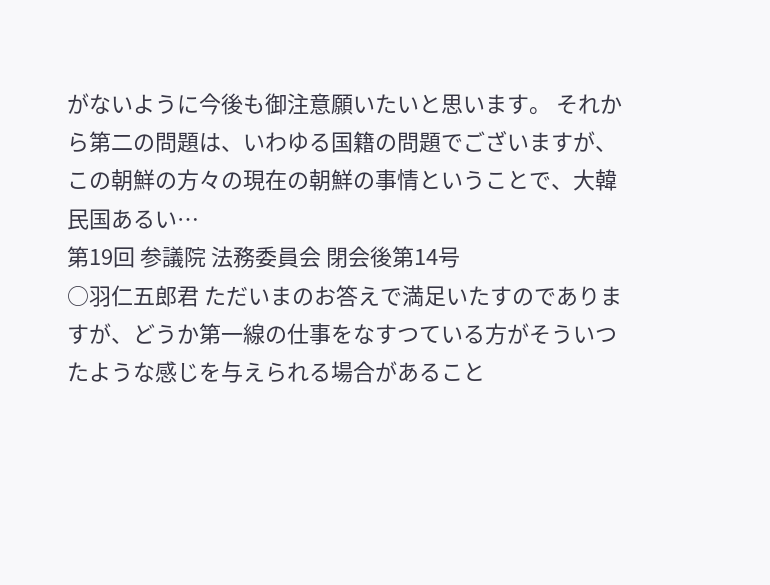がないように今後も御注意願いたいと思います。 それから第二の問題は、いわゆる国籍の問題でございますが、この朝鮮の方々の現在の朝鮮の事情ということで、大韓民国あるい…
第19回 参議院 法務委員会 閉会後第14号
○羽仁五郎君 ただいまのお答えで満足いたすのでありますが、どうか第一線の仕事をなすつている方がそういつたような感じを与えられる場合があること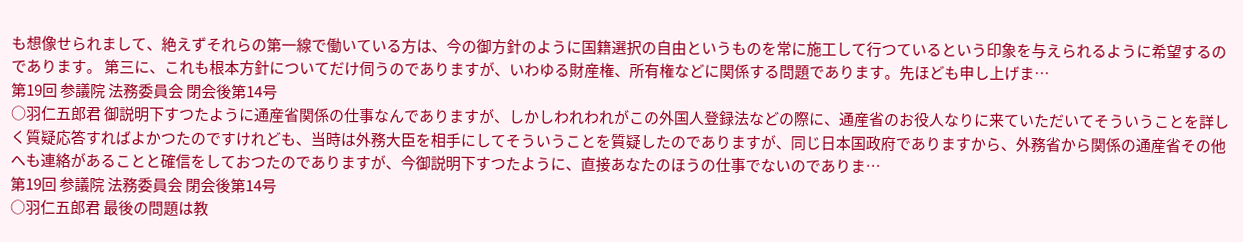も想像せられまして、絶えずそれらの第一線で働いている方は、今の御方針のように国籍選択の自由というものを常に施工して行つているという印象を与えられるように希望するのであります。 第三に、これも根本方針についてだけ伺うのでありますが、いわゆる財産権、所有権などに関係する問題であります。先ほども申し上げま…
第19回 参議院 法務委員会 閉会後第14号
○羽仁五郎君 御説明下すつたように通産省関係の仕事なんでありますが、しかしわれわれがこの外国人登録法などの際に、通産省のお役人なりに来ていただいてそういうことを詳しく質疑応答すればよかつたのですけれども、当時は外務大臣を相手にしてそういうことを質疑したのでありますが、同じ日本国政府でありますから、外務省から関係の通産省その他へも連絡があることと確信をしておつたのでありますが、今御説明下すつたように、直接あなたのほうの仕事でないのでありま…
第19回 参議院 法務委員会 閉会後第14号
○羽仁五郎君 最後の問題は教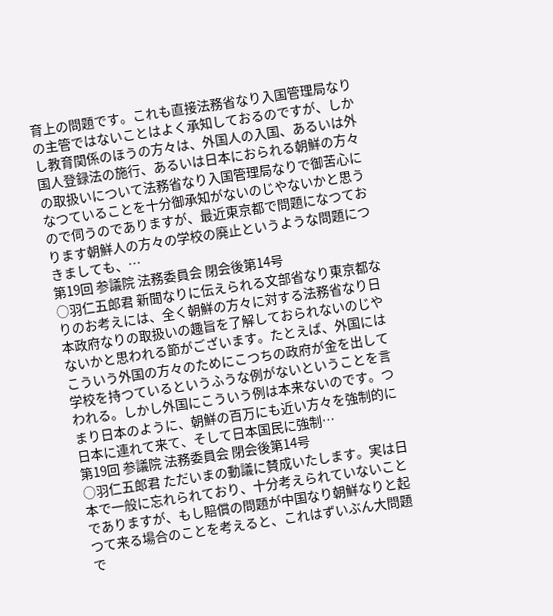育上の問題です。これも直接法務省なり入国管理局なりの主管ではないことはよく承知しておるのですが、しかし教育関係のほうの方々は、外国人の入国、あるいは外国人登録法の施行、あるいは日本におられる朝鮮の方々の取扱いについて法務省なり入国管理局なりで御苦心になつていることを十分御承知がないのじやないかと思うので伺うのでありますが、最近東京都で問題になつております朝鮮人の方々の学校の廃止というような問題につきましても、…
第19回 参議院 法務委員会 閉会後第14号
○羽仁五郎君 新聞なりに伝えられる文部省なり東京都なりのお考えには、全く朝鮮の方々に対する法務省なり日本政府なりの取扱いの趣旨を了解しておられないのじやないかと思われる節がございます。たとえば、外国にはこういう外国の方々のためにこつちの政府が金を出して学校を持つているというふうな例がないということを言われる。しかし外国にこういう例は本来ないのです。つまり日本のように、朝鮮の百万にも近い方々を強制的に日本に連れて来て、そして日本国民に強制…
第19回 参議院 法務委員会 閉会後第14号
○羽仁五郎君 ただいまの動議に賛成いたします。実は日本で一般に忘れられており、十分考えられていないことでありますが、もし賠償の問題が中国なり朝鮮なりと起つて来る場合のことを考えると、これはずいぶん大問題で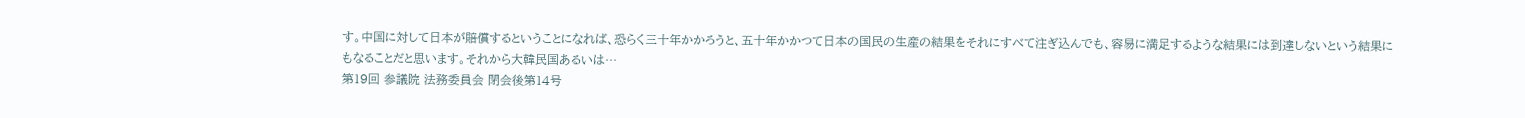す。中国に対して日本が賠償するということになれば、恐らく三十年かかろうと、五十年かかつて日本の国民の生産の結果をそれにすべて注ぎ込んでも、容易に満足するような結果には到達しないという結果にもなることだと思います。それから大韓民国あるいは…
第19回 参議院 法務委員会 閉会後第14号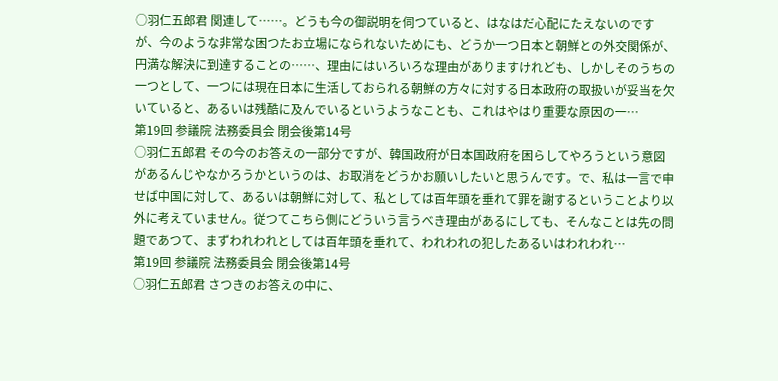○羽仁五郎君 関連して……。どうも今の御説明を伺つていると、はなはだ心配にたえないのですが、今のような非常な困つたお立場になられないためにも、どうか一つ日本と朝鮮との外交関係が、円満な解決に到達することの……、理由にはいろいろな理由がありますけれども、しかしそのうちの一つとして、一つには現在日本に生活しておられる朝鮮の方々に対する日本政府の取扱いが妥当を欠いていると、あるいは残酷に及んでいるというようなことも、これはやはり重要な原因の一…
第19回 参議院 法務委員会 閉会後第14号
○羽仁五郎君 その今のお答えの一部分ですが、韓国政府が日本国政府を困らしてやろうという意図があるんじやなかろうかというのは、お取消をどうかお願いしたいと思うんです。で、私は一言で申せば中国に対して、あるいは朝鮮に対して、私としては百年頭を垂れて罪を謝するということより以外に考えていません。従つてこちら側にどういう言うべき理由があるにしても、そんなことは先の問題であつて、まずわれわれとしては百年頭を垂れて、われわれの犯したあるいはわれわれ…
第19回 参議院 法務委員会 閉会後第14号
○羽仁五郎君 さつきのお答えの中に、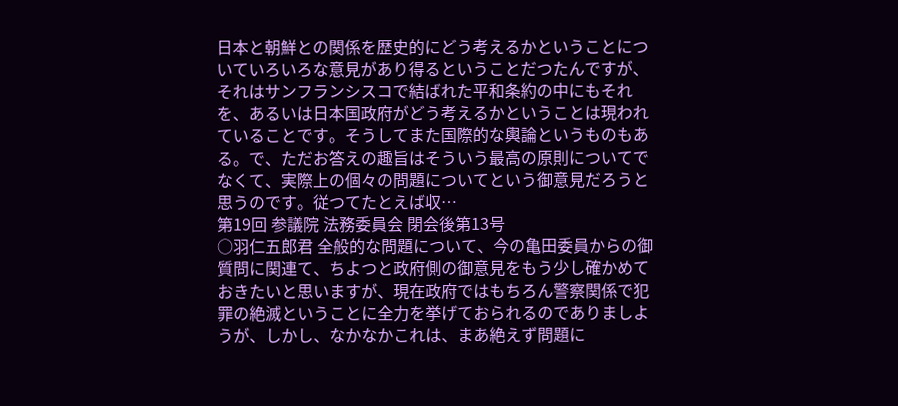日本と朝鮮との関係を歴史的にどう考えるかということについていろいろな意見があり得るということだつたんですが、それはサンフランシスコで結ばれた平和条約の中にもそれを、あるいは日本国政府がどう考えるかということは現われていることです。そうしてまた国際的な輿論というものもある。で、ただお答えの趣旨はそういう最高の原則についてでなくて、実際上の個々の問題についてという御意見だろうと思うのです。従つてたとえば収…
第19回 参議院 法務委員会 閉会後第13号
○羽仁五郎君 全般的な問題について、今の亀田委員からの御質問に関連て、ちよつと政府側の御意見をもう少し確かめておきたいと思いますが、現在政府ではもちろん警察関係で犯罪の絶滅ということに全力を挙げておられるのでありましようが、しかし、なかなかこれは、まあ絶えず問題に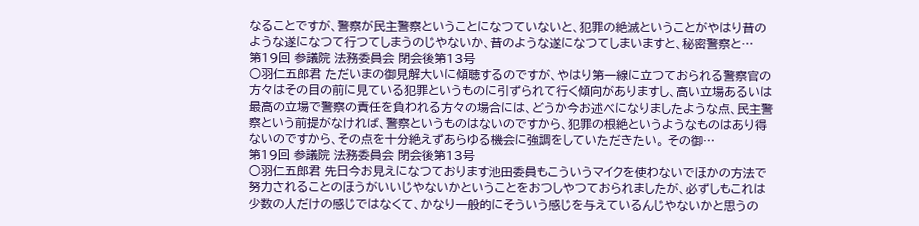なることですが、警察が民主警察ということになつていないと、犯罪の絶滅ということがやはり昔のような遂になつて行つてしまうのじやないか、昔のような遂になつてしまいますと、秘密警察と…
第19回 参議院 法務委員会 閉会後第13号
○羽仁五郎君 ただいまの御見解大いに傾聴するのですが、やはり第一線に立つておられる警察官の方々はその目の前に見ている犯罪というものに引ずられて行く傾向がありますし、高い立場あるいは最高の立場で警察の責任を負われる方々の場合には、どうか今お述べになりましたような点、民主警察という前提がなければ、警察というものはないのですから、犯罪の根絶というようなものはあり得ないのですから、その点を十分絶えずあらゆる機会に強調をしていただきたい。 その御…
第19回 参議院 法務委員会 閉会後第13号
○羽仁五郎君 先日今お見えになつております池田委員もこういうマイクを使わないでほかの方法で努力されることのほうがいいじやないかということをおつしやつておられましたが、必ずしもこれは少数の人だけの感じではなくて、かなり一般的にそういう感じを与えているんじやないかと思うの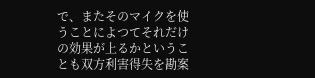で、またそのマイクを使うことによつてそれだけの効果が上るかということも双方利害得失を勘案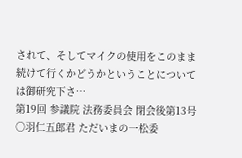されて、そしてマイクの使用をこのまま続けて行くかどうかということについては御研究下さ…
第19回 参議院 法務委員会 閉会後第13号
○羽仁五郎君 ただいまの一松委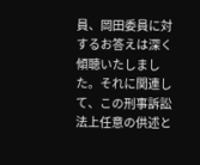員、岡田委員に対するお答えは深く傾聴いたしました。それに関連して、この刑事訴訟法上任意の供述と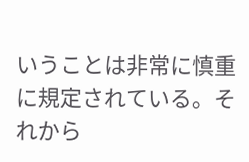いうことは非常に慎重に規定されている。それから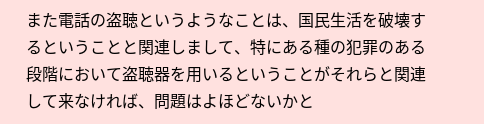また電話の盗聴というようなことは、国民生活を破壊するということと関連しまして、特にある種の犯罪のある段階において盗聴器を用いるということがそれらと関連して来なければ、問題はよほどないかと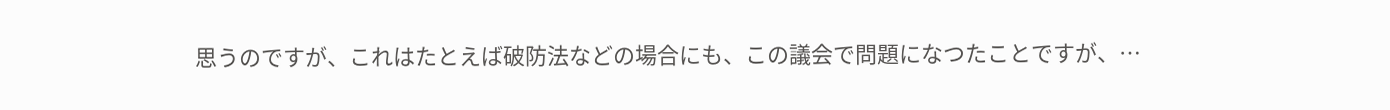思うのですが、これはたとえば破防法などの場合にも、この議会で問題になつたことですが、…